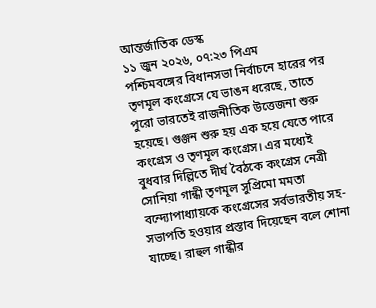আন্তর্জাতিক ডেস্ক
১১ জুন ২০২৬, ০৭:২৩ পিএম
পশ্চিমবঙ্গের বিধানসভা নির্বাচনে হারের পর তৃণমূল কংগ্রেসে যে ভাঙন ধরেছে, তাতে পুরো ভারতেই রাজনীতিক উত্তেজনা শুরু হয়েছে। গুঞ্জন শুরু হয় এক হয়ে যেতে পারে কংগ্রেস ও তৃণমূল কংগ্রেস। এর মধ্যেই বুধবার দিল্লিতে দীর্ঘ বৈঠকে কংগ্রেস নেত্রী সোনিয়া গান্ধী তৃণমূল সুপ্রিমো মমতা বন্দ্যোপাধ্যায়কে কংগ্রেসের সর্বভারতীয় সহ-সভাপতি হওয়ার প্রস্তাব দিয়েছেন বলে শোনা যাচ্ছে। রাহুল গান্ধীর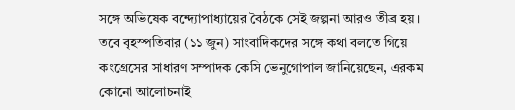সঙ্গে অভিষেক বন্দ্যোপাধ্যায়ের বৈঠকে সেই জল্পনা আরও তীব্র হয়।
তবে বৃহস্পতিবার (১১ জুন) সাংবাদিকদের সঙ্গে কথা বলতে গিয়ে কংগ্রেসের সাধারণ সম্পাদক কেসি ভেনুগোপাল জানিয়েছেন, এরকম কোনো আলোচনাই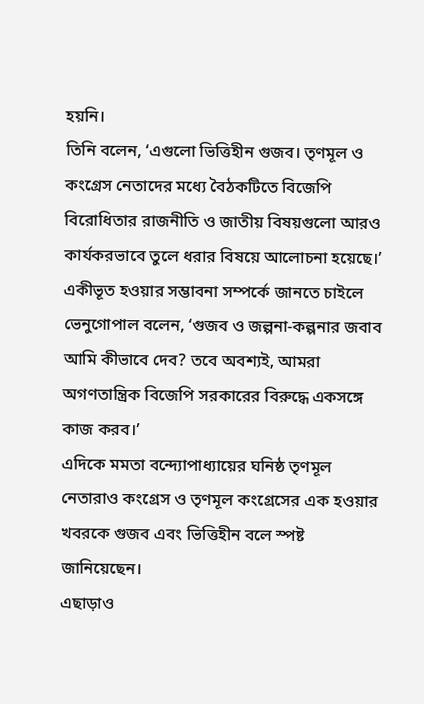হয়নি।
তিনি বলেন, ‘এগুলো ভিত্তিহীন গুজব। তৃণমূল ও কংগ্রেস নেতাদের মধ্যে বৈঠকটিতে বিজেপি বিরোধিতার রাজনীতি ও জাতীয় বিষয়গুলো আরও কার্যকরভাবে তুলে ধরার বিষয়ে আলোচনা হয়েছে।’
একীভূত হওয়ার সম্ভাবনা সম্পর্কে জানতে চাইলে ভেনুগোপাল বলেন, ‘গুজব ও জল্পনা-কল্পনার জবাব আমি কীভাবে দেব? তবে অবশ্যই, আমরা অগণতান্ত্রিক বিজেপি সরকারের বিরুদ্ধে একসঙ্গে কাজ করব।’
এদিকে মমতা বন্দ্যোপাধ্যায়ের ঘনিষ্ঠ তৃণমূল নেতারাও কংগ্রেস ও তৃণমূল কংগ্রেসের এক হওয়ার খবরকে গুজব এবং ভিত্তিহীন বলে স্পষ্ট জানিয়েছেন।
এছাড়াও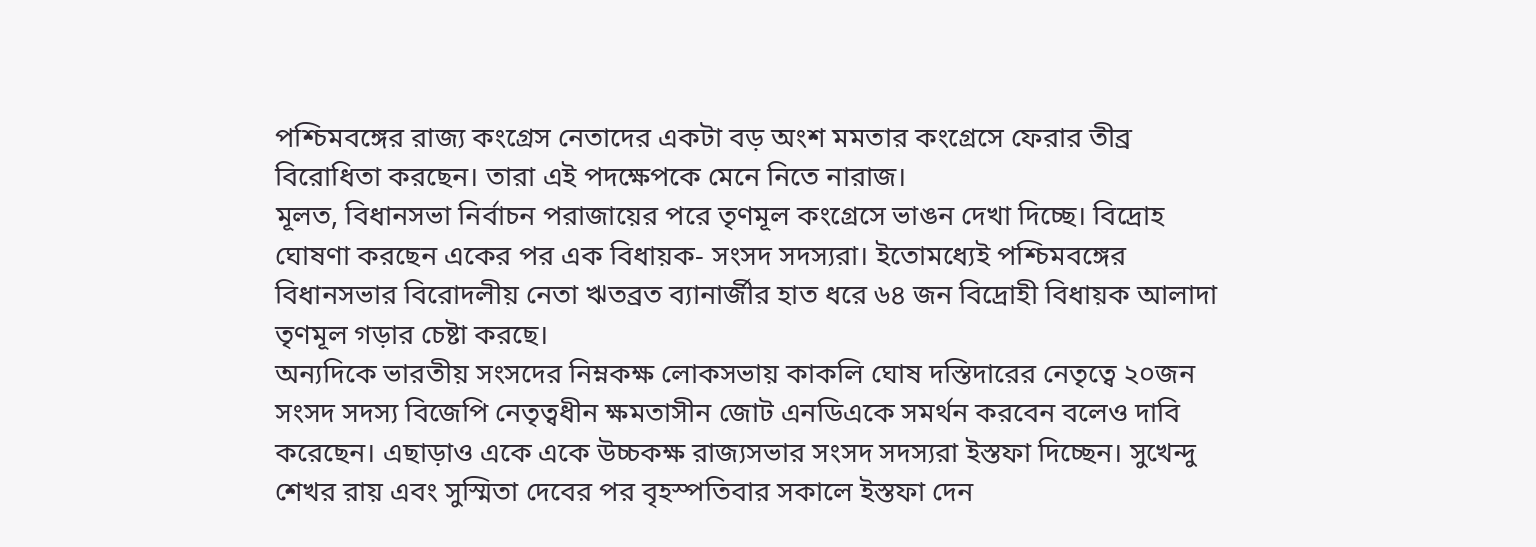পশ্চিমবঙ্গের রাজ্য কংগ্রেস নেতাদের একটা বড় অংশ মমতার কংগ্রেসে ফেরার তীব্র বিরোধিতা করছেন। তারা এই পদক্ষেপকে মেনে নিতে নারাজ।
মূলত, বিধানসভা নির্বাচন পরাজায়ের পরে তৃণমূল কংগ্রেসে ভাঙন দেখা দিচ্ছে। বিদ্রোহ ঘোষণা করছেন একের পর এক বিধায়ক- সংসদ সদস্যরা। ইতোমধ্যেই পশ্চিমবঙ্গের বিধানসভার বিরোদলীয় নেতা ঋতব্রত ব্যানার্জীর হাত ধরে ৬৪ জন বিদ্রোহী বিধায়ক আলাদা তৃণমূল গড়ার চেষ্টা করছে।
অন্যদিকে ভারতীয় সংসদের নিম্নকক্ষ লোকসভায় কাকলি ঘোষ দস্তিদারের নেতৃত্বে ২০জন সংসদ সদস্য বিজেপি নেতৃত্বধীন ক্ষমতাসীন জোট এনডিএকে সমর্থন করবেন বলেও দাবি করেছেন। এছাড়াও একে একে উচ্চকক্ষ রাজ্যসভার সংসদ সদস্যরা ইস্তফা দিচ্ছেন। সুখেন্দু শেখর রায় এবং সুস্মিতা দেবের পর বৃহস্পতিবার সকালে ইস্তফা দেন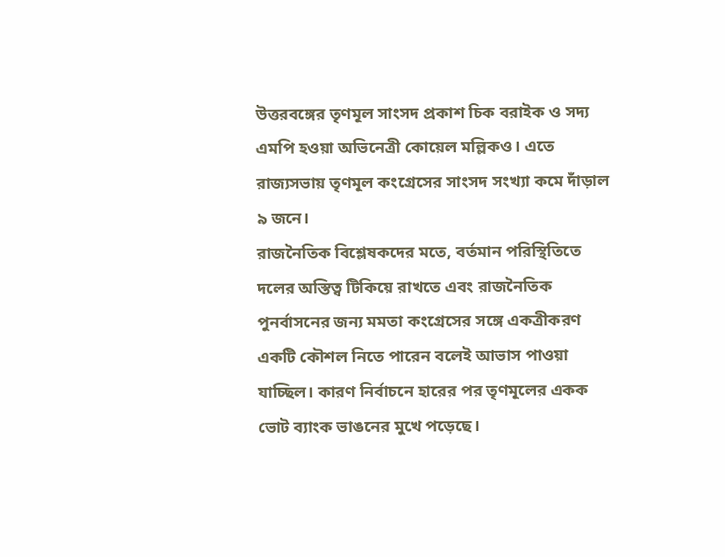উত্তরবঙ্গের তৃণমূল সাংসদ প্রকাশ চিক বরাইক ও সদ্য এমপি হওয়া অভিনেত্রী কোয়েল মল্লিকও। এতে রাজ্যসভায় তৃণমূল কংগ্রেসের সাংসদ সংখ্যা কমে দাঁড়াল ৯ জনে।
রাজনৈতিক বিশ্লেষকদের মতে, বর্তমান পরিস্থিতিতে দলের অস্তিত্ব টিকিয়ে রাখতে এবং রাজনৈতিক পুনর্বাসনের জন্য মমতা কংগ্রেসের সঙ্গে একত্রীকরণ একটি কৌশল নিতে পারেন বলেই আভাস পাওয়া যাচ্ছিল। কারণ নির্বাচনে হারের পর তৃণমূলের একক ভোট ব্যাংক ভাঙনের মুখে পড়েছে।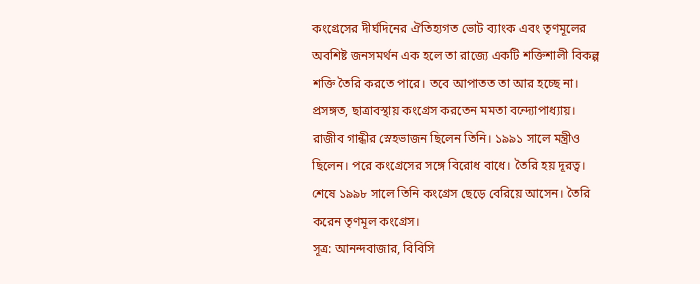কংগ্রেসের দীর্ঘদিনের ঐতিহ্যগত ভোট ব্যাংক এবং তৃণমূলের অবশিষ্ট জনসমর্থন এক হলে তা রাজ্যে একটি শক্তিশালী বিকল্প শক্তি তৈরি করতে পারে। তবে আপাতত তা আর হচ্ছে না।
প্রসঙ্গত, ছাত্রাবস্থায় কংগ্রেস করতেন মমতা বন্দ্যোপাধ্যায়। রাজীব গান্ধীর স্নেহভাজন ছিলেন তিনি। ১৯৯১ সালে মন্ত্রীও ছিলেন। পরে কংগ্রেসের সঙ্গে বিরোধ বাধে। তৈরি হয় দূরত্ব। শেষে ১৯৯৮ সালে তিনি কংগ্রেস ছেড়ে বেরিয়ে আসেন। তৈরি করেন তৃণমূল কংগ্রেস।
সূত্র: আনন্দবাজার, বিবিসি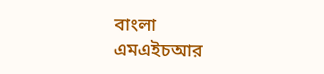বাংলা
এমএইচআর